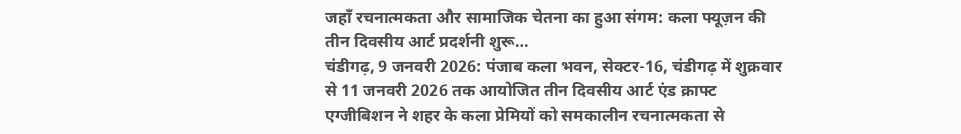जहाँ रचनात्मकता और सामाजिक चेतना का हुआ संगम: कला फ्यूज़न की तीन दिवसीय आर्ट प्रदर्शनी शुरू…
चंडीगढ़, 9 जनवरी 2026: पंजाब कला भवन, सेक्टर-16, चंडीगढ़ में शुक्रवार से 11 जनवरी 2026 तक आयोजित तीन दिवसीय आर्ट एंड क्राफ्ट एग्जीबिशन ने शहर के कला प्रेमियों को समकालीन रचनात्मकता से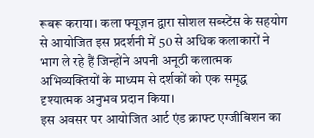रूबरू कराया। कला फ्यूज़न द्वारा सोशल सब्स्टेंस के सहयोग से आयोजित इस प्रदर्शनी में 50 से अधिक कलाकारों ने भाग ले रहे हैं जिन्होंने अपनी अनूठी कलात्मक अभिव्यक्तियों के माध्यम से दर्शकों को एक समृद्ध दृश्यात्मक अनुभव प्रदान किया।
इस अवसर पर आयोजित आर्ट एंड क्राफ्ट एग्जीबिशन का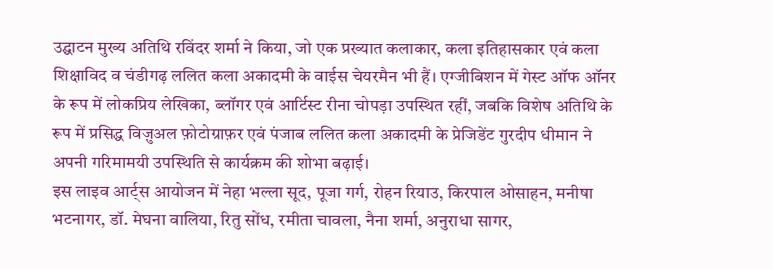उद्घाटन मुख्य अतिथि रविंदर शर्मा ने किया, जो एक प्रख्यात कलाकार, कला इतिहासकार एवं कला शिक्षाविद व चंडीगढ़ ललित कला अकादमी के वाईस चेयरमैन भी हैं। एग्जीबिशन में गेस्ट ऑफ ऑनर के रूप में लोकप्रिय लेखिका, ब्लॉगर एवं आर्टिस्ट रीना चोपड़ा उपस्थित रहीं, जबकि विशेष अतिथि के रूप में प्रसिद्ध विज़ुअल फ़ोटोग्राफ़र एवं पंजाब ललित कला अकादमी के प्रेजिडेंट गुरदीप धीमान ने अपनी गरिमामयी उपस्थिति से कार्यक्रम की शोभा बढ़ाई।
इस लाइव आर्ट्स आयोजन में नेहा भल्ला सूद, पूजा गर्ग, रोहन रियाउ, किरपाल ओसाहन, मनीषा भटनागर, डॉ. मेघना वालिया, रितु सोंध, रमीता चावला, नैना शर्मा, अनुराधा सागर,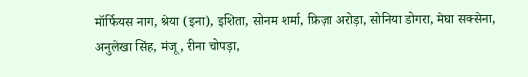मॉर्फियस नाग, श्रेया (इना), इशिता, सोनम शर्मा, फ़िज़ा अरोड़ा, सोनिया डोगरा, मेघा सक्सेना, अनुलेखा सिंह, मंजू, रीना चोपड़ा,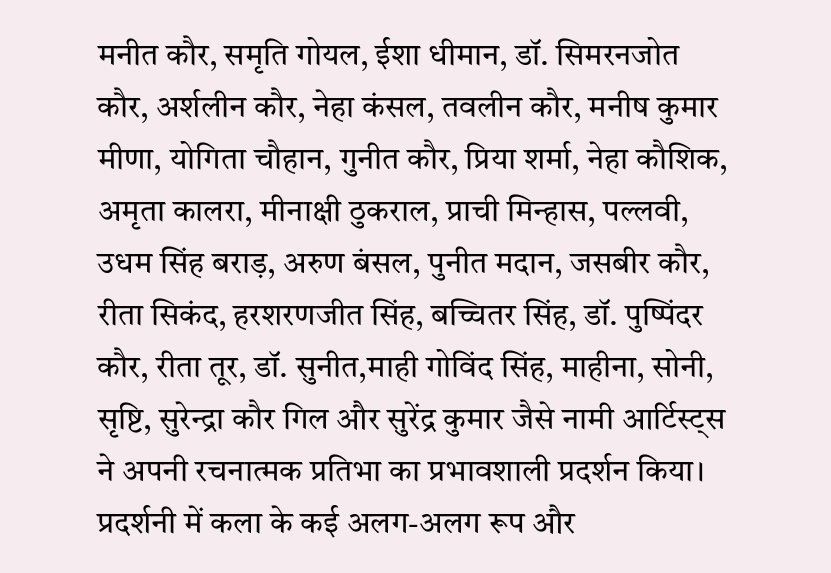मनीत कौर, समृति गोयल, ईशा धीमान, डॉ. सिमरनजोत कौर, अर्शलीन कौर, नेहा कंसल, तवलीन कौर, मनीष कुमार मीणा, योगिता चौहान, गुनीत कौर, प्रिया शर्मा, नेहा कौशिक, अमृता कालरा, मीनाक्षी ठुकराल, प्राची मिन्हास, पल्लवी, उधम सिंह बराड़, अरुण बंसल, पुनीत मदान, जसबीर कौर, रीता सिकंद, हरशरणजीत सिंह, बच्चितर सिंह, डॉ. पुष्पिंदर कौर, रीता तूर, डॉ. सुनीत,माही गोविंद सिंह, माहीना, सोनी, सृष्टि, सुरेन्द्रा कौर गिल और सुरेंद्र कुमार जैसे नामी आर्टिस्ट्स ने अपनी रचनात्मक प्रतिभा का प्रभावशाली प्रदर्शन किया।
प्रदर्शनी में कला के कई अलग-अलग रूप और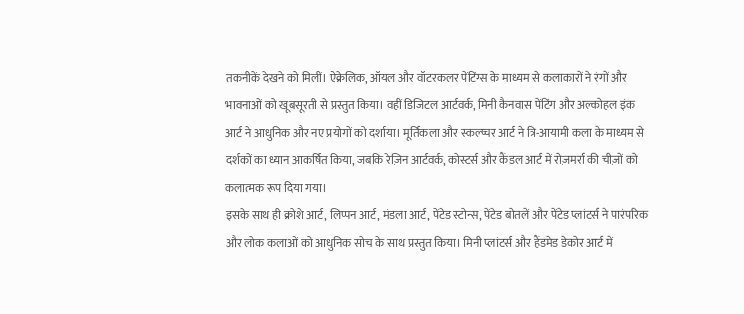तकनीकें देखने को मिलीं। ऐक्रेलिक, ऑयल और वॉटरकलर पेंटिंग्स के माध्यम से कलाकारों ने रंगों और भावनाओं को खूबसूरती से प्रस्तुत किया। वहीं डिजिटल आर्टवर्क, मिनी कैनवास पेंटिंग और अल्कोहल इंक आर्ट ने आधुनिक और नए प्रयोगों को दर्शाया। मूर्तिकला और स्कल्प्चर आर्ट ने त्रि-आयामी कला के माध्यम से दर्शकों का ध्यान आकर्षित किया, जबकि रेज़िन आर्टवर्क, कोस्टर्स और कैंडल आर्ट में रोज़मर्रा की चीज़ों को कलात्मक रूप दिया गया।
इसके साथ ही क्रोशे आर्ट, लिप्पन आर्ट, मंडला आर्ट, पेंटेड स्टोन्स, पेंटेड बोतलें और पेंटेड प्लांटर्स ने पारंपरिक और लोक कलाओं को आधुनिक सोच के साथ प्रस्तुत किया। मिनी प्लांटर्स और हैंडमेड डेकोर आर्ट में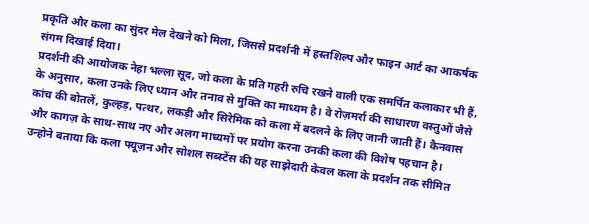प्रकृति और कला का सुंदर मेल देखने को मिला, जिससे प्रदर्शनी में हस्तशिल्प और फाइन आर्ट का आकर्षक संगम दिखाई दिया।
प्रदर्शनी की आयोजक नेहा भल्ला सूद, जो कला के प्रति गहरी रुचि रखने वाली एक समर्पित कलाकार भी हैं, के अनुसार, कला उनके लिए ध्यान और तनाव से मुक्ति का माध्यम है। वे रोज़मर्रा की साधारण वस्तुओं जैसे कांच की बोतलें, कुल्हड़, पत्थर, लकड़ी और सिरेमिक को कला में बदलने के लिए जानी जाती हैं। कैनवास और कागज़ के साथ-साथ नए और अलग माध्यमों पर प्रयोग करना उनकी कला की विशेष पहचान है। उन्होने बताया कि कला फ्यूज़न और सोशल सब्स्टेंस की यह साझेदारी केवल कला के प्रदर्शन तक सीमित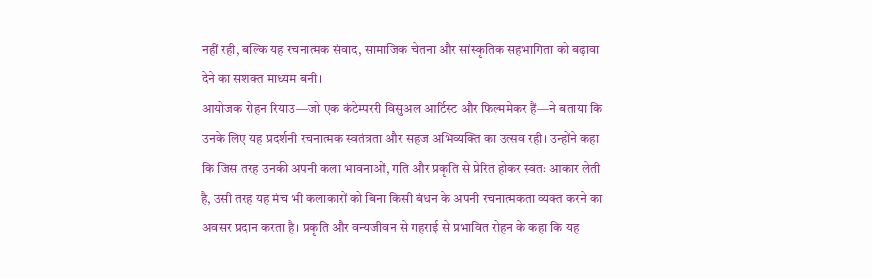नहीं रही, बल्कि यह रचनात्मक संवाद, सामाजिक चेतना और सांस्कृतिक सहभागिता को बढ़ावा देने का सशक्त माध्यम बनी।
आयोजक रोहन रियाउ—जो एक कंटेम्पररी विसुअल आर्टिस्ट और फिल्ममेकर हैं—ने बताया कि उनके लिए यह प्रदर्शनी रचनात्मक स्वतंत्रता और सहज अभिव्यक्ति का उत्सव रही। उन्होंने कहा कि जिस तरह उनकी अपनी कला भावनाओं, गति और प्रकृति से प्रेरित होकर स्वतः आकार लेती है, उसी तरह यह मंच भी कलाकारों को बिना किसी बंधन के अपनी रचनात्मकता व्यक्त करने का अवसर प्रदान करता है। प्रकृति और वन्यजीवन से गहराई से प्रभावित रोहन के कहा कि यह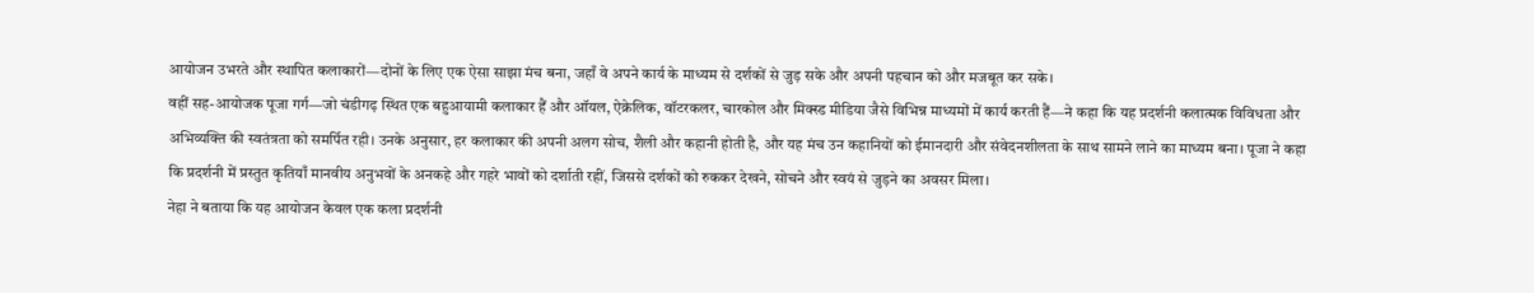आयोजन उभरते और स्थापित कलाकारों—दोनों के लिए एक ऐसा साझा मंच बना, जहाँ वे अपने कार्य के माध्यम से दर्शकों से जुड़ सके और अपनी पहचान को और मजबूत कर सके।
वहीं सह-आयोजक पूजा गर्ग—जो चंडीगढ़ स्थित एक बहुआयामी कलाकार हैं और ऑयल, ऐक्रेलिक, वॉटरकलर, चारकोल और मिक्स्ड मीडिया जैसे विभिन्न माध्यमों में कार्य करती हैं—ने कहा कि यह प्रदर्शनी कलात्मक विविधता और अभिव्यक्ति की स्वतंत्रता को समर्पित रही। उनके अनुसार, हर कलाकार की अपनी अलग सोच, शैली और कहानी होती है, और यह मंच उन कहानियों को ईमानदारी और संवेदनशीलता के साथ सामने लाने का माध्यम बना। पूजा ने कहा कि प्रदर्शनी में प्रस्तुत कृतियाँ मानवीय अनुभवों के अनकहे और गहरे भावों को दर्शाती रहीं, जिससे दर्शकों को रुककर देखने, सोचने और स्वयं से जुड़ने का अवसर मिला।
नेहा ने बताया कि यह आयोजन केवल एक कला प्रदर्शनी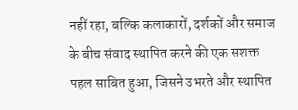नहीं रहा, बल्कि कलाकारों, दर्शकों और समाज के बीच संवाद स्थापित करने की एक सशक्त पहल साबित हुआ, जिसने उभरते और स्थापित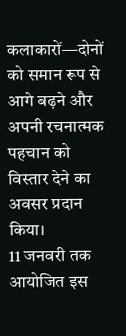कलाकारों—दोनों को समान रूप से आगे बढ़ने और अपनी रचनात्मक पहचान को विस्तार देने का अवसर प्रदान किया।
11 जनवरी तक आयोजित इस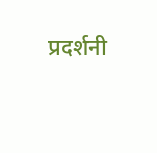प्रदर्शनी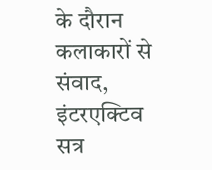के दौरान कलाकारों से संवाद, इंटरएक्टिव सत्र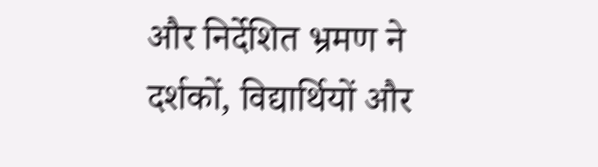और निर्देशित भ्रमण ने दर्शकों, विद्यार्थियों और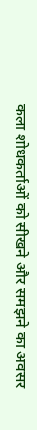कला शोधकर्ताओं को सीखने और समझने का अवसर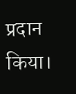प्रदान किया।